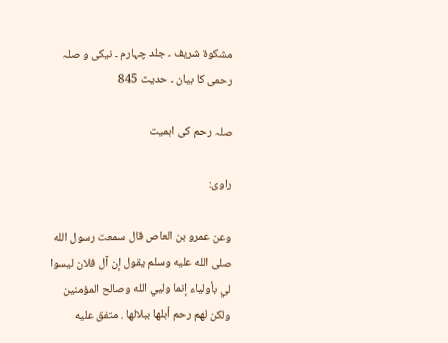مشکوۃ شریف ۔ جلد چہارم ۔ نیکی و صلہ رحمی کا بیان ۔ حدیث 845

صلہ رحم کی اہمیت

راوی:

وعن عمرو بن العاص قال سمعت رسول الله صلى الله عليه وسلم يقول إن آل فلان ليسوا لي بأولياء إنما وليي الله وصالح المؤمنين ولكن لهم رحم أبلها ببلالها . متفق عليه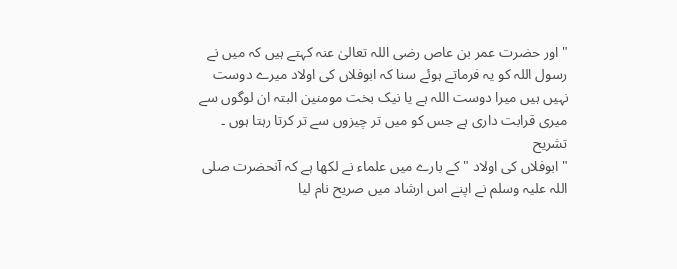" اور حضرت عمر بن عاص رضی اللہ تعالیٰ عنہ کہتے ہیں کہ میں نے رسول اللہ کو یہ فرماتے ہوئے سنا کہ ابوفلاں کی اولاد میرے دوست نہیں ہیں میرا دوست اللہ ہے یا نیک بخت مومنین البتہ ان لوگوں سے میری قرابت داری ہے جس کو میں تر چیزوں سے تر کرتا رہتا ہوں ۔
تشریح
" ابوفلاں کی اولاد " کے بارے میں علماء نے لکھا ہے کہ آنحضرت صلی اللہ علیہ وسلم نے اپنے اس ارشاد میں صریح نام لیا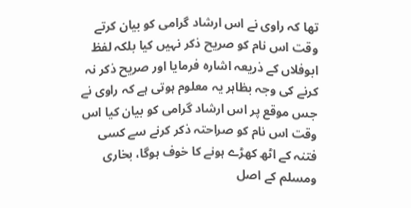تھا کہ راوی نے اس ارشاد گرامی کو بیان کرتے وقت اس نام کو صریح ذکر نہیں کیا بلکہ لفظ ابوفلاں کے ذریعہ اشارہ فرمایا اور صریح ذکر نہ کرنے کی وجہ بظاہر یہ معلوم ہوتی ہے کہ راوی نے جس موقع پر اس ارشاد گرامی کو بیان کیا اس وقت اس نام کو صراحتہ ذکر کرنے سے کسی فتنہ کے اٹھ کھڑے ہونے کا خوف ہوگا، بخاری ومسلم کے اصل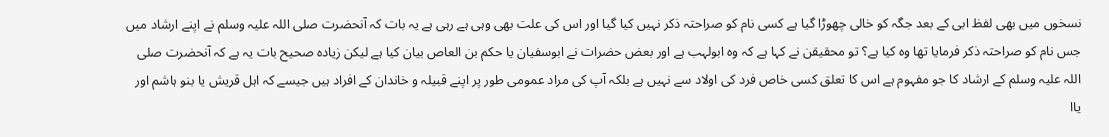نسخوں میں بھی لفظ ابی کے بعد جگہ کو خالی چھوڑا گیا ہے کسی نام کو صراحتہ ذکر نہیں کیا گیا اور اس کی علت بھی وہی ہے رہی ہے یہ بات کہ آنحضرت صلی اللہ علیہ وسلم نے اپنے ارشاد میں جس نام کو صراحتہ ذکر فرمایا تھا وہ کیا ہے؟ تو محقیقن نے کہا ہے کہ وہ ابولہب ہے اور بعض حضرات نے ابوسفیان یا حکم بن العاص بیان کیا ہے لیکن زیادہ صحیح بات یہ ہے کہ آنحضرت صلی اللہ علیہ وسلم کے ارشاد کا جو مفہوم ہے اس کا تعلق کسی خاص فرد کی اولاد سے نہیں ہے بلکہ آپ کی مراد عمومی طور پر اپنے قبیلہ و خاندان کے افراد ہیں جیسے کہ اہل قریش یا بنو ہاشم اور یاا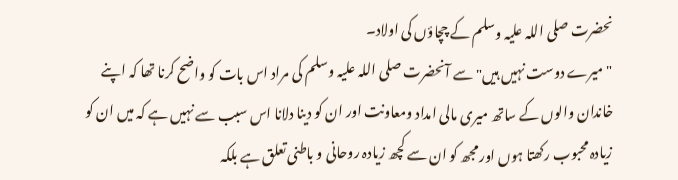نحضرت صلی اللہ علیہ وسلم کے چچاؤں کی اولاد۔
" میرے دوست نہیں ہیں" سے آنحضرت صلی اللہ علیہ وسلم کی مراد اس بات کو واضح کرنا تھا کہ اپنے خاندان والوں کے ساتھ میری مالی امداد ومعاونت اور ان کو دینا دلانا اس سبب سے نہیں ہے کہ میں ان کو زیادہ محبوب رکھتا ہوں اور مجھ کو ان سے کچھ زیادہ روحانی و باطنی تعلق ہے بلکہ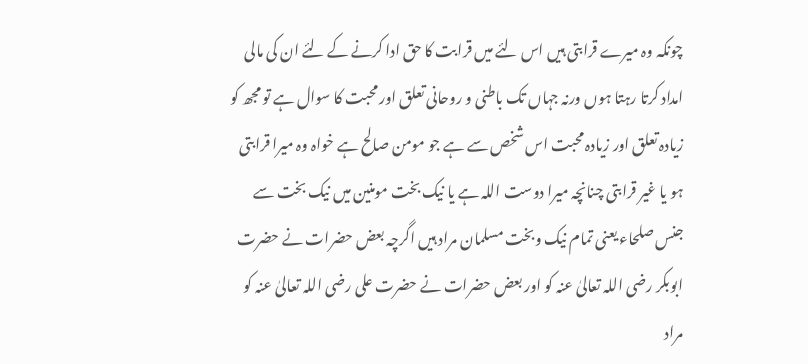چونکہ وہ میرے قرابتی ہیں اس لئے میں قرابت کا حق ادا کرنے کے لئے ان کی مالی امداد کرتا رہتا ہوں ورنہ جہاں تک باطنی و روحانی تعلق اور محبت کا سوال ہے تو مجھ کو زیادہ تعلق اور زیادہ محبت اس شخص سے ہے جو مومن صالح ہے خواہ وہ میرا قرابتی ہو یا غیر قرابتی چنانچہ میرا دوست اللہ ہے یا نیک بخت مومنین میں نیک بخت سے جنس صلحاء یعنی تمام نیک وبخت مسلمان مراد ہیں اگرچہ بعض حضرات نے حضرت ابوبکر رضی اللہ تعالیٰ عنہ کو اور بعض حضرات نے حضرت علی رضی اللہ تعالیٰ عنہ کو مراد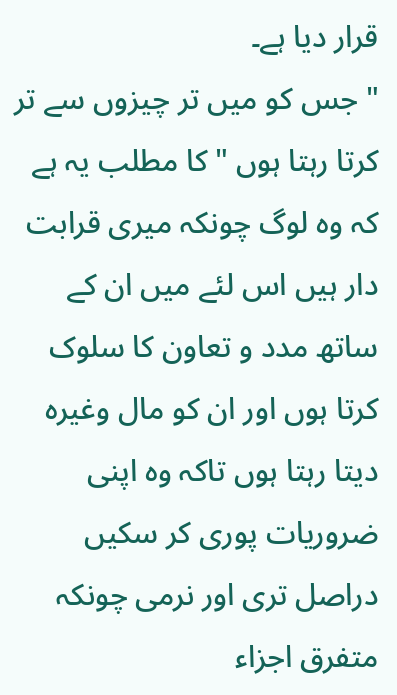قرار دیا ہے۔
" جس کو میں تر چیزوں سے تر کرتا رہتا ہوں " کا مطلب یہ ہے کہ وہ لوگ چونکہ میری قرابت دار ہیں اس لئے میں ان کے ساتھ مدد و تعاون کا سلوک کرتا ہوں اور ان کو مال وغیرہ دیتا رہتا ہوں تاکہ وہ اپنی ضروریات پوری کر سکیں دراصل تری اور نرمی چونکہ متفرق اجزاء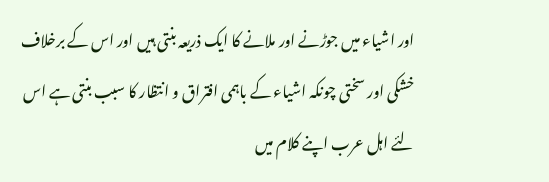اور اشیاء میں جوڑنے اور ملانے کا ایک ذریعہ بنتی ہیں اور اس کے برخلاف خشکی اور سختی چونکہ اشیاء کے باہمی افتراق و انتظار کا سبب بنتی ہے اس لئے اہل عرب اپنے کلام میں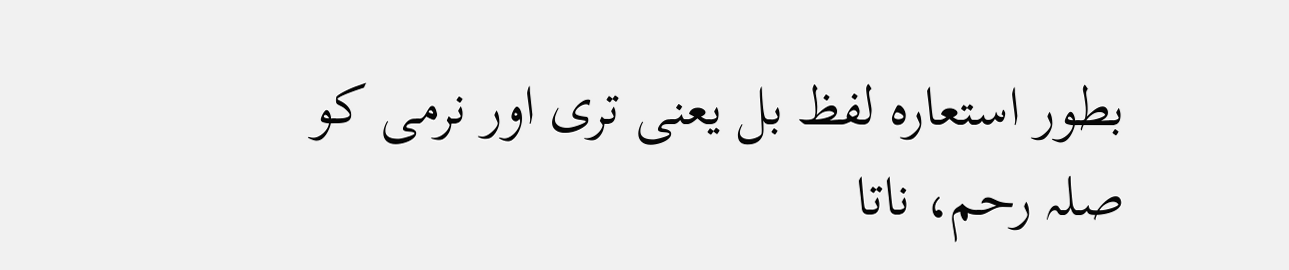بطور استعارہ لفظ بل یعنی تری اور نرمی کو صلہ رحم، ناتا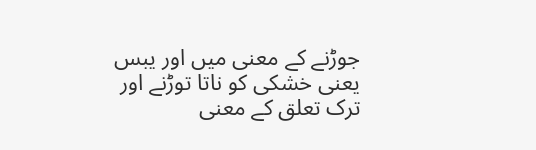جوڑنے کے معنی میں اور یبس یعنی خشکی کو ناتا توڑنے اور ترک تعلق کے معنی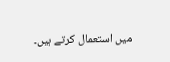میں استعمال کرتے ہیں۔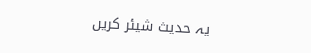یہ حدیث شیئر کریں